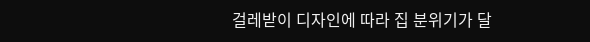걸레받이 디자인에 따라 집 분위기가 달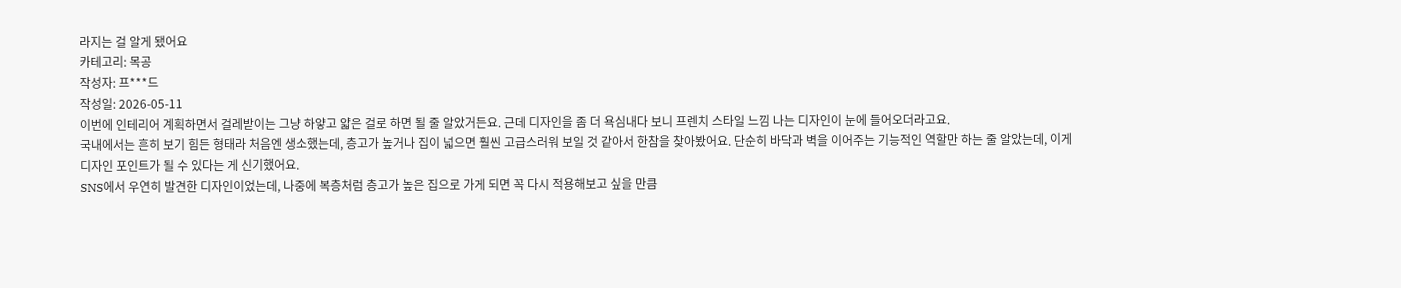라지는 걸 알게 됐어요
카테고리: 목공
작성자: 프***드
작성일: 2026-05-11
이번에 인테리어 계획하면서 걸레받이는 그냥 하얗고 얇은 걸로 하면 될 줄 알았거든요. 근데 디자인을 좀 더 욕심내다 보니 프렌치 스타일 느낌 나는 디자인이 눈에 들어오더라고요.
국내에서는 흔히 보기 힘든 형태라 처음엔 생소했는데, 층고가 높거나 집이 넓으면 훨씬 고급스러워 보일 것 같아서 한참을 찾아봤어요. 단순히 바닥과 벽을 이어주는 기능적인 역할만 하는 줄 알았는데, 이게 디자인 포인트가 될 수 있다는 게 신기했어요.
SNS에서 우연히 발견한 디자인이었는데, 나중에 복층처럼 층고가 높은 집으로 가게 되면 꼭 다시 적용해보고 싶을 만큼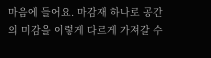마음에 들어요. 마감재 하나로 공간의 미감을 이렇게 다르게 가져갈 수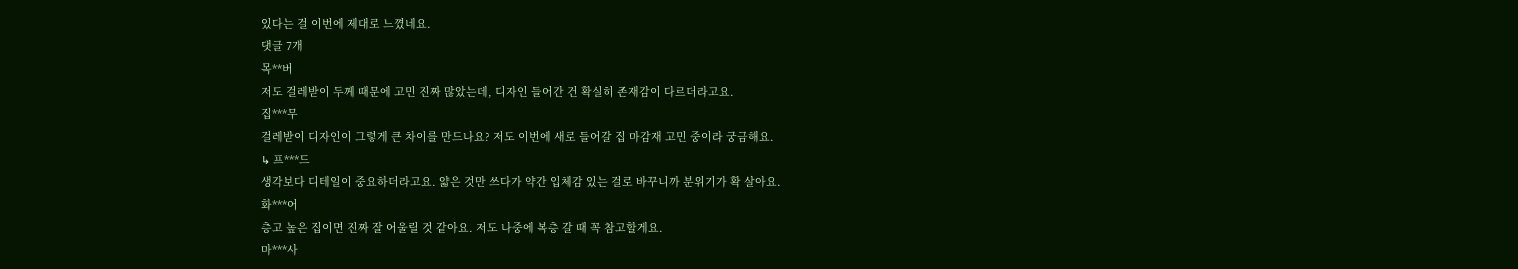있다는 걸 이번에 제대로 느꼈네요.
댓글 7개
목**버
저도 걸레받이 두께 때문에 고민 진짜 많았는데, 디자인 들어간 건 확실히 존재감이 다르더라고요.
집***무
걸레받이 디자인이 그렇게 큰 차이를 만드나요? 저도 이번에 새로 들어갈 집 마감재 고민 중이라 궁금해요.
↳ 프***드
생각보다 디테일이 중요하더라고요. 얇은 것만 쓰다가 약간 입체감 있는 걸로 바꾸니까 분위기가 확 살아요.
화***어
층고 높은 집이면 진짜 잘 어울릴 것 같아요. 저도 나중에 복층 갈 때 꼭 참고할게요.
마***사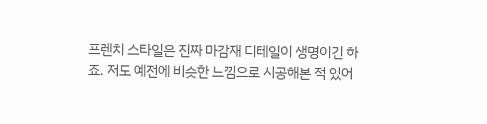프렌치 스타일은 진짜 마감재 디테일이 생명이긴 하죠. 저도 예전에 비슷한 느낌으로 시공해본 적 있어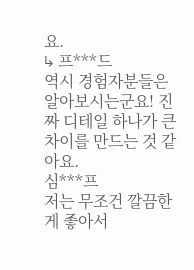요.
↳ 프***드
역시 경험자분들은 알아보시는군요! 진짜 디테일 하나가 큰 차이를 만드는 것 같아요.
심***프
저는 무조건 깔끔한 게 좋아서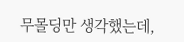무몰딩만 생각했는데,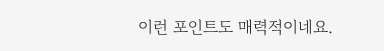이런 포인트도 매력적이네요.